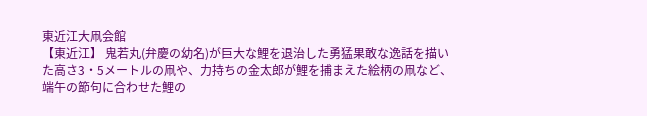東近江大凧会館
【東近江】 鬼若丸(弁慶の幼名)が巨大な鯉を退治した勇猛果敢な逸話を描いた高さ3・5メートルの凧や、力持ちの金太郎が鯉を捕まえた絵柄の凧など、端午の節句に合わせた鯉の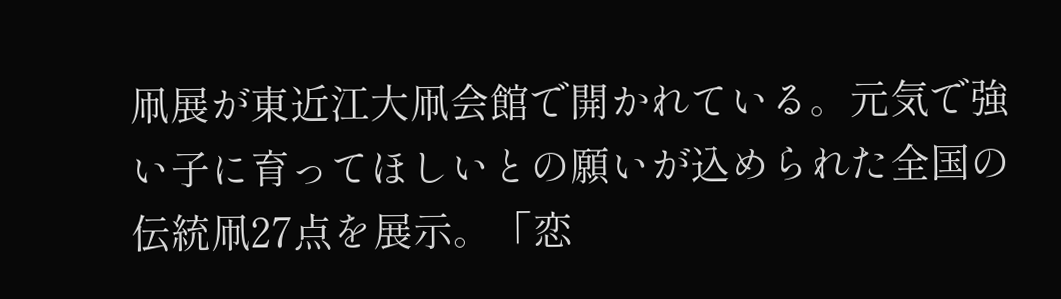凧展が東近江大凧会館で開かれている。元気で強い子に育ってほしいとの願いが込められた全国の伝統凧27点を展示。「恋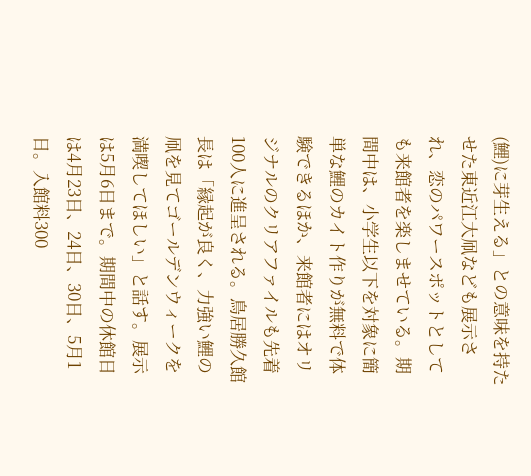(鯉)に芽生える」との意味を持たせた東近江大凧なども展示され、恋のパワースポットとしても来館者を楽しませている。期間中は、小学生以下を対象に簡単な鯉のカイト作りが無料で体験できるほか、来館者にはオリジナルのクリアファイルも先着100人に進呈される。鳥居勝久館長は「縁起が良く、力強い鯉の凧を見てゴールデンウィークを満喫してほしい」と話す。展示は5月6日まで。期間中の休館日は4月23日、24日、30日、5月1日。入館料300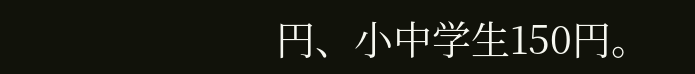円、小中学生150円。